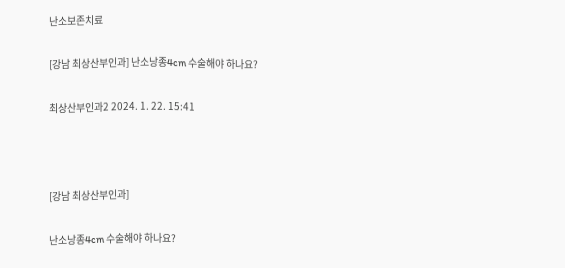난소보존치료

[강남 최상산부인과] 난소낭종4cm 수술해야 하나요?

최상산부인과2 2024. 1. 22. 15:41



[강남 최상산부인과]

난소낭종4cm 수술해야 하나요?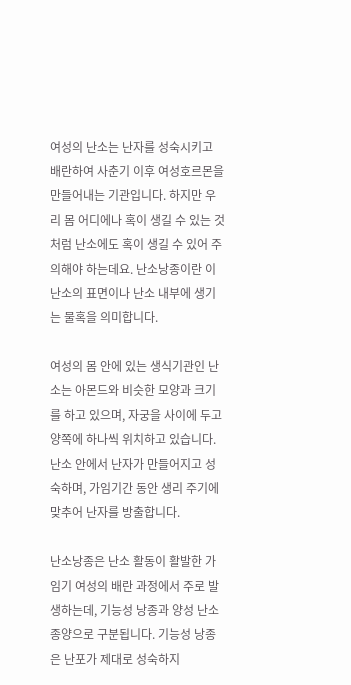여성의 난소는 난자를 성숙시키고 배란하여 사춘기 이후 여성호르몬을 만들어내는 기관입니다. 하지만 우리 몸 어디에나 혹이 생길 수 있는 것처럼 난소에도 혹이 생길 수 있어 주의해야 하는데요. 난소낭종이란 이 난소의 표면이나 난소 내부에 생기는 물혹을 의미합니다.

여성의 몸 안에 있는 생식기관인 난소는 아몬드와 비슷한 모양과 크기를 하고 있으며, 자궁을 사이에 두고 양쪽에 하나씩 위치하고 있습니다. 난소 안에서 난자가 만들어지고 성숙하며, 가임기간 동안 생리 주기에 맞추어 난자를 방출합니다.

난소낭종은 난소 활동이 활발한 가임기 여성의 배란 과정에서 주로 발생하는데, 기능성 낭종과 양성 난소 종양으로 구분됩니다. 기능성 낭종은 난포가 제대로 성숙하지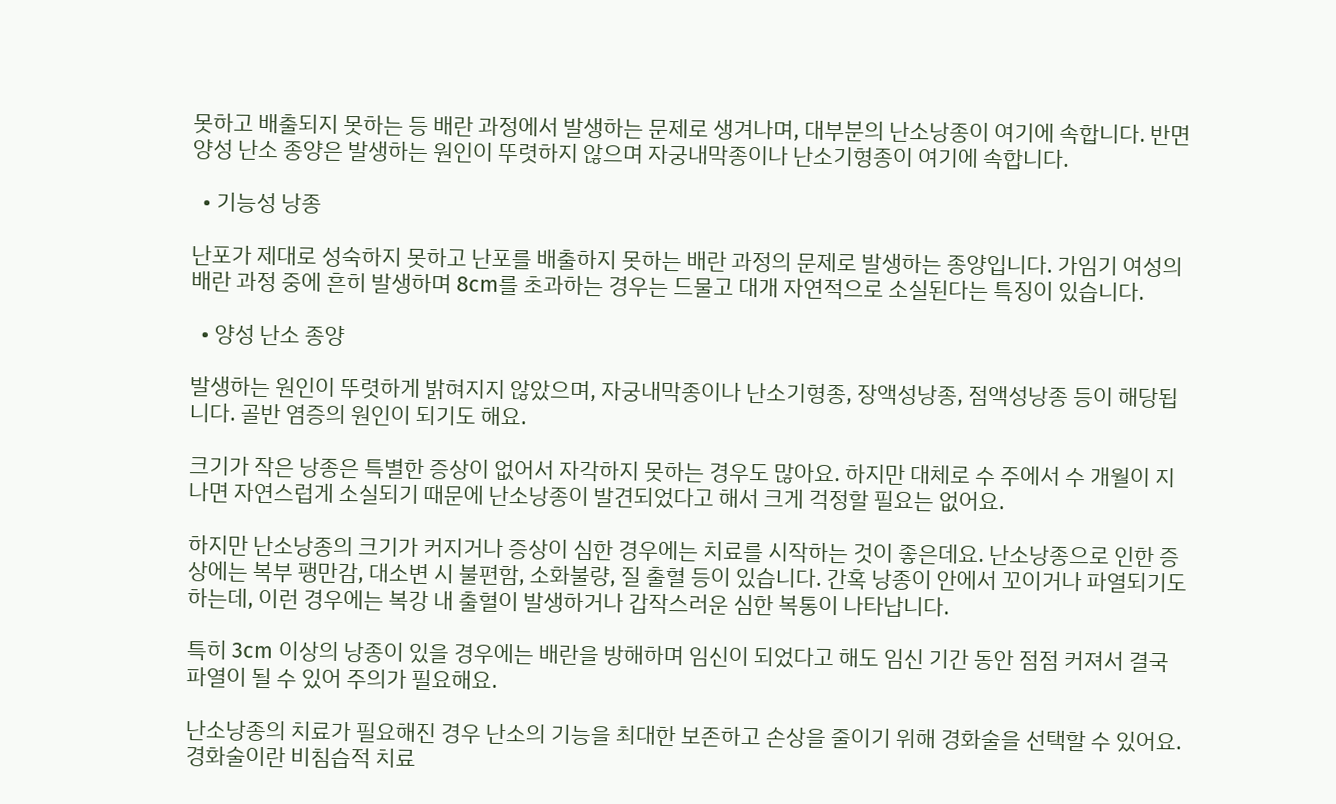못하고 배출되지 못하는 등 배란 과정에서 발생하는 문제로 생겨나며, 대부분의 난소낭종이 여기에 속합니다. 반면 양성 난소 종양은 발생하는 원인이 뚜렷하지 않으며 자궁내막종이나 난소기형종이 여기에 속합니다.

  • 기능성 낭종

난포가 제대로 성숙하지 못하고 난포를 배출하지 못하는 배란 과정의 문제로 발생하는 종양입니다. 가임기 여성의 배란 과정 중에 흔히 발생하며 8cm를 초과하는 경우는 드물고 대개 자연적으로 소실된다는 특징이 있습니다.

  • 양성 난소 종양

발생하는 원인이 뚜렷하게 밝혀지지 않았으며, 자궁내막종이나 난소기형종, 장액성낭종, 점액성낭종 등이 해당됩니다. 골반 염증의 원인이 되기도 해요.

크기가 작은 낭종은 특별한 증상이 없어서 자각하지 못하는 경우도 많아요. 하지만 대체로 수 주에서 수 개월이 지나면 자연스럽게 소실되기 때문에 난소낭종이 발견되었다고 해서 크게 걱정할 필요는 없어요.

하지만 난소낭종의 크기가 커지거나 증상이 심한 경우에는 치료를 시작하는 것이 좋은데요. 난소낭종으로 인한 증상에는 복부 팽만감, 대소변 시 불편함, 소화불량, 질 출혈 등이 있습니다. 간혹 낭종이 안에서 꼬이거나 파열되기도 하는데, 이런 경우에는 복강 내 출혈이 발생하거나 갑작스러운 심한 복통이 나타납니다.

특히 3cm 이상의 낭종이 있을 경우에는 배란을 방해하며 임신이 되었다고 해도 임신 기간 동안 점점 커져서 결국 파열이 될 수 있어 주의가 필요해요.

난소낭종의 치료가 필요해진 경우 난소의 기능을 최대한 보존하고 손상을 줄이기 위해 경화술을 선택할 수 있어요. 경화술이란 비침습적 치료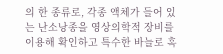의 한 종류로, 각종 액체가 들어 있는 난소낭종을 영상의학적 장비를 이용해 확인하고 특수한 바늘로 혹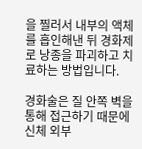을 찔러서 내부의 액체를 흡인해낸 뒤 경화제로 낭종을 파괴하고 치료하는 방법입니다.

경화술은 질 안쪽 벽을 통해 접근하기 때문에 신체 외부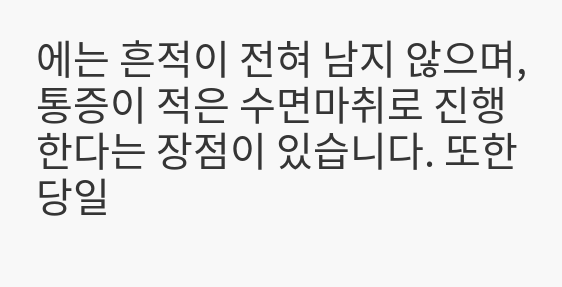에는 흔적이 전혀 남지 않으며, 통증이 적은 수면마취로 진행한다는 장점이 있습니다. 또한 당일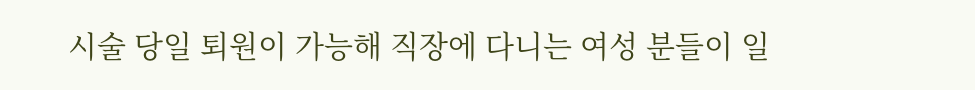시술 당일 퇴원이 가능해 직장에 다니는 여성 분들이 일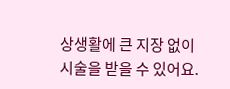상생활에 큰 지장 없이 시술을 받을 수 있어요.